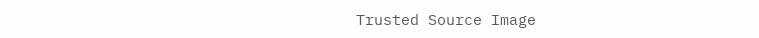Trusted Source Image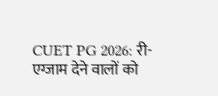CUET PG 2026: री-एग्जाम देने वालों को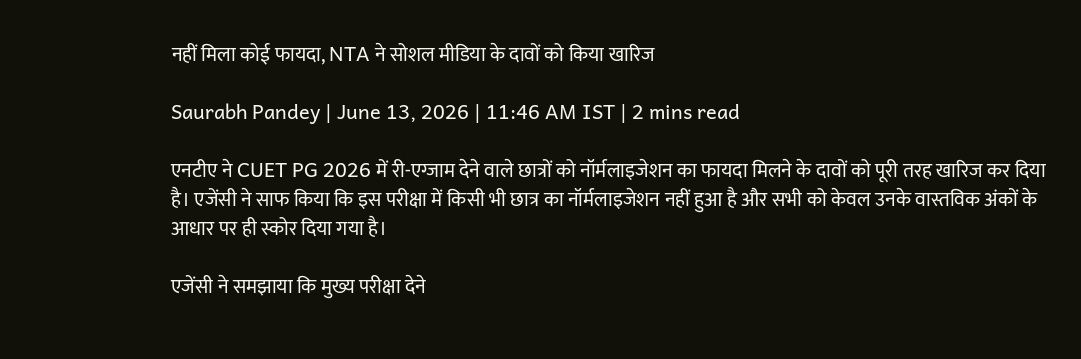नहीं मिला कोई फायदा, NTA ने सोशल मीडिया के दावों को किया खारिज

Saurabh Pandey | June 13, 2026 | 11:46 AM IST | 2 mins read

एनटीए ने CUET PG 2026 में री-एग्जाम देने वाले छात्रों को नॉर्मलाइजेशन का फायदा मिलने के दावों को पूरी तरह खारिज कर दिया है। एजेंसी ने साफ किया कि इस परीक्षा में किसी भी छात्र का नॉर्मलाइजेशन नहीं हुआ है और सभी को केवल उनके वास्तविक अंकों के आधार पर ही स्कोर दिया गया है।

एजेंसी ने समझाया कि मुख्य परीक्षा देने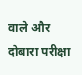वाले और दोबारा परीक्षा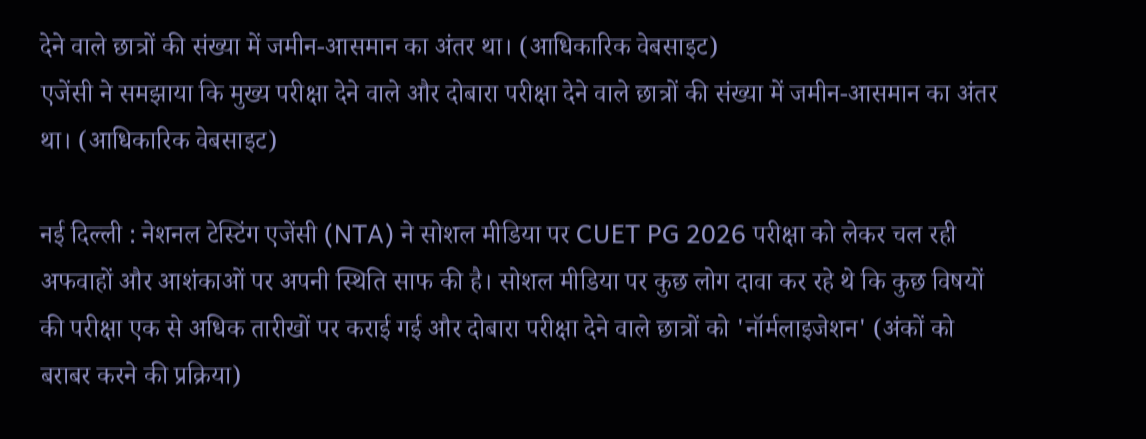देने वाले छात्रों की संख्या में जमीन-आसमान का अंतर था। (आधिकारिक वेबसाइट)
एजेंसी ने समझाया कि मुख्य परीक्षा देने वाले और दोबारा परीक्षा देने वाले छात्रों की संख्या में जमीन-आसमान का अंतर था। (आधिकारिक वेबसाइट)

नई दिल्ली : नेशनल टेस्टिंग एजेंसी (NTA) ने सोशल मीडिया पर CUET PG 2026 परीक्षा को लेकर चल रही अफवाहों और आशंकाओं पर अपनी स्थिति साफ की है। सोशल मीडिया पर कुछ लोग दावा कर रहे थे कि कुछ विषयों की परीक्षा एक से अधिक तारीखों पर कराई गई और दोबारा परीक्षा देने वाले छात्रों को 'नॉर्मलाइजेशन' (अंकों को बराबर करने की प्रक्रिया)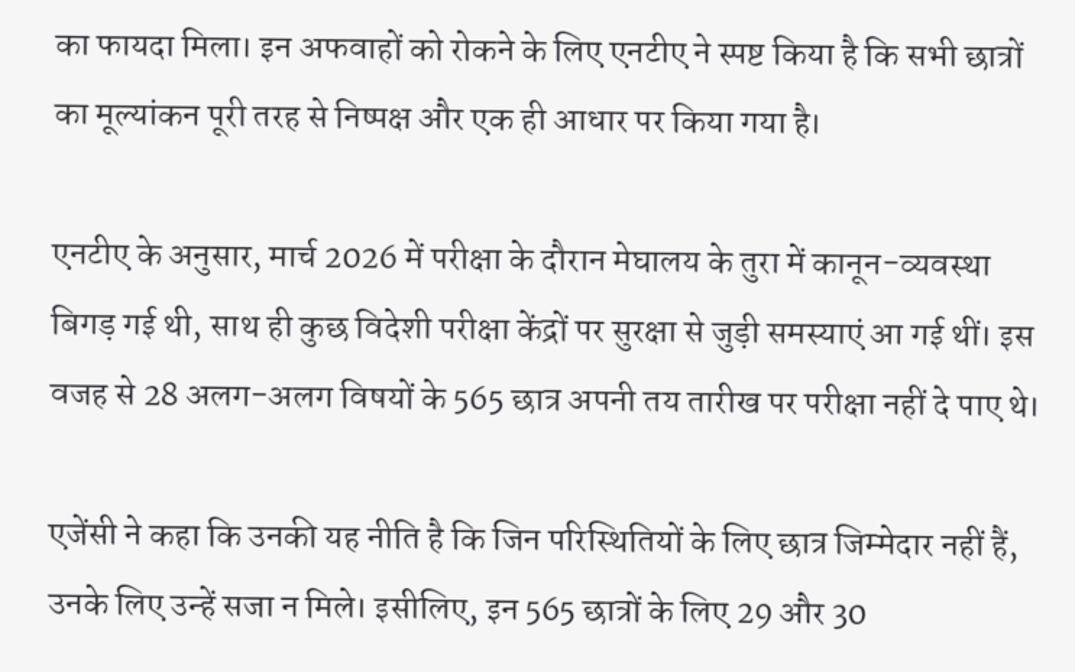का फायदा मिला। इन अफवाहों को रोकने के लिए एनटीए ने स्पष्ट किया है कि सभी छात्रों का मूल्यांकन पूरी तरह से निष्पक्ष और एक ही आधार पर किया गया है।

एनटीए के अनुसार, मार्च 2026 में परीक्षा के दौरान मेघालय के तुरा में कानून-व्यवस्था बिगड़ गई थी, साथ ही कुछ विदेशी परीक्षा केंद्रों पर सुरक्षा से जुड़ी समस्याएं आ गई थीं। इस वजह से 28 अलग-अलग विषयों के 565 छात्र अपनी तय तारीख पर परीक्षा नहीं दे पाए थे।

एजेंसी ने कहा कि उनकी यह नीति है कि जिन परिस्थितियों के लिए छात्र जिम्मेदार नहीं हैं, उनके लिए उन्हें सजा न मिले। इसीलिए, इन 565 छात्रों के लिए 29 और 30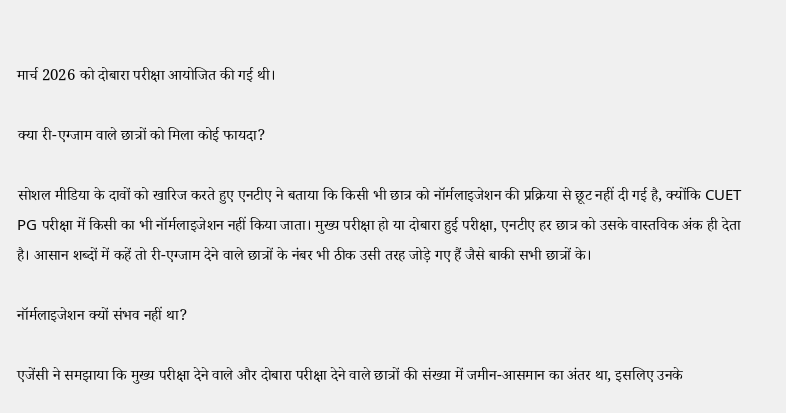मार्च 2026 को दोबारा परीक्षा आयोजित की गई थी।

क्या री-एग्जाम वाले छात्रों को मिला कोई फायदा?

सोशल मीडिया के दावों को खारिज करते हुए एनटीए ने बताया कि किसी भी छात्र को नॉर्मलाइजेशन की प्रक्रिया से छूट नहीं दी गई है, क्योंकि CUET PG परीक्षा में किसी का भी नॉर्मलाइजेशन नहीं किया जाता। मुख्य परीक्षा हो या दोबारा हुई परीक्षा, एनटीए हर छात्र को उसके वास्तविक अंक ही देता है। आसान शब्दों में कहें तो री-एग्जाम देने वाले छात्रों के नंबर भी ठीक उसी तरह जोड़े गए हैं जैसे बाकी सभी छात्रों के।

नॉर्मलाइजेशन क्यों संभव नहीं था?

एजेंसी ने समझाया कि मुख्य परीक्षा देने वाले और दोबारा परीक्षा देने वाले छात्रों की संख्या में जमीन-आसमान का अंतर था, इसलिए उनके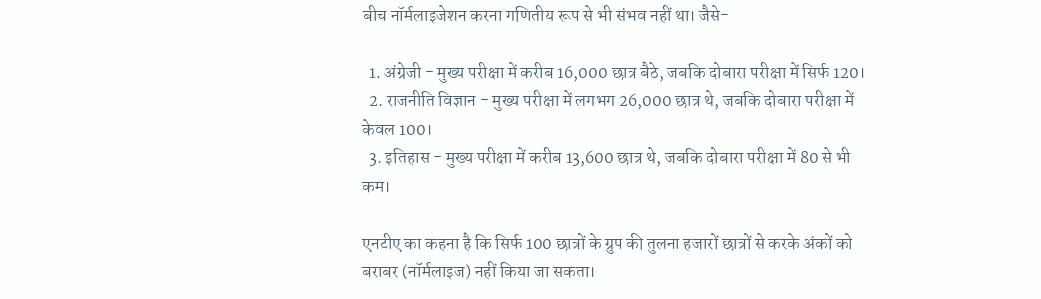बीच नॉर्मलाइजेशन करना गणितीय रूप से भी संभव नहीं था। जैसे-

  1. अंग्रेजी - मुख्य परीक्षा में करीब 16,000 छात्र बैठे, जबकि दोबारा परीक्षा में सिर्फ 120।
  2. राजनीति विज्ञान - मुख्य परीक्षा में लगभग 26,000 छात्र थे, जबकि दोबारा परीक्षा में केवल 100।
  3. इतिहास - मुख्य परीक्षा में करीब 13,600 छात्र थे, जबकि दोबारा परीक्षा में 80 से भी कम।

एनटीए का कहना है कि सिर्फ 100 छात्रों के ग्रुप की तुलना हजारों छात्रों से करके अंकों को बराबर (नॉर्मलाइज) नहीं किया जा सकता।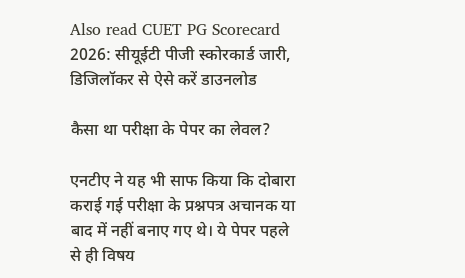Also read CUET PG Scorecard 2026: सीयूईटी पीजी स्कोरकार्ड जारी, डिजिलॉकर से ऐसे करें डाउनलोड

कैसा था परीक्षा के पेपर का लेवल?

एनटीए ने यह भी साफ किया कि दोबारा कराई गई परीक्षा के प्रश्नपत्र अचानक या बाद में नहीं बनाए गए थे। ये पेपर पहले से ही विषय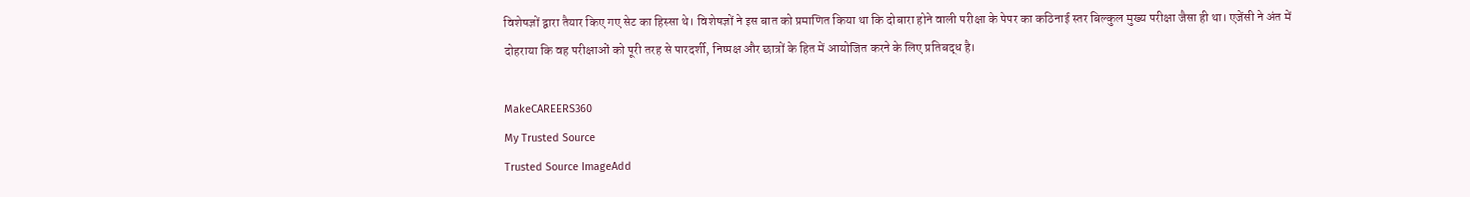विशेषज्ञों द्वारा तैयार किए गए सेट का हिस्सा थे। विशेषज्ञों ने इस बात को प्रमाणित किया था कि दोबारा होने वाली परीक्षा के पेपर का कठिनाई स्तर बिल्कुल मुख्य परीक्षा जैसा ही था। एजेंसी ने अंत में दोहराया कि वह परीक्षाओं को पूरी तरह से पारदर्शी, निष्पक्ष और छात्रों के हित में आयोजित करने के लिए प्रतिबद्ध है।

MakeCAREERS360
My Trusted Source
Trusted Source ImageAdd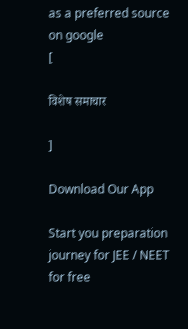as a preferred source on google
[

विशेष समाचार

]

Download Our App

Start you preparation journey for JEE / NEET for free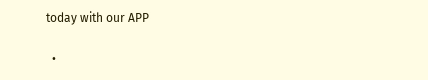today with our APP

  •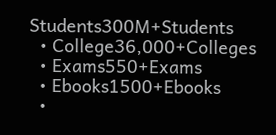Students300M+Students
  • College36,000+Colleges
  • Exams550+Exams
  • Ebooks1500+Ebooks
  •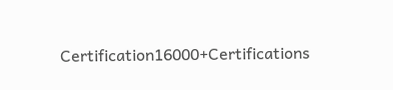Certification16000+Certifications